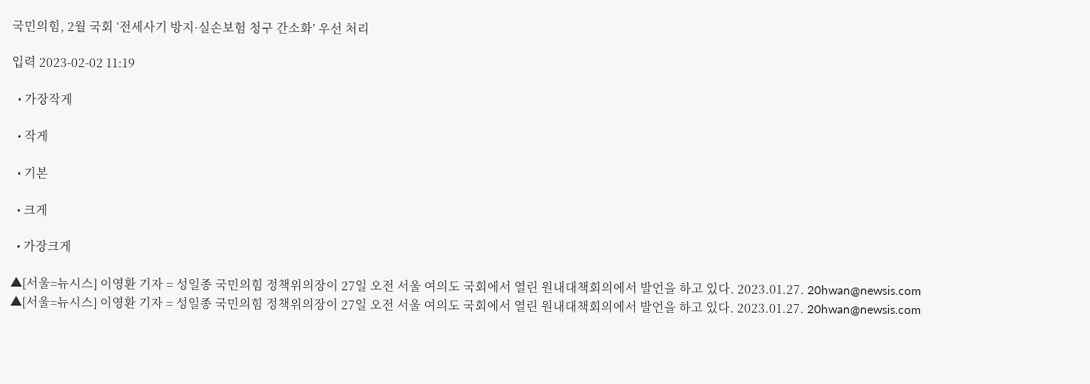국민의힘, 2월 국회 ‘전세사기 방지·실손보험 청구 간소화’ 우선 처리

입력 2023-02-02 11:19

  • 가장작게

  • 작게

  • 기본

  • 크게

  • 가장크게

▲[서울=뉴시스] 이영환 기자 = 성일종 국민의힘 정책위의장이 27일 오전 서울 여의도 국회에서 열린 원내대책회의에서 발언을 하고 있다. 2023.01.27. 20hwan@newsis.com
▲[서울=뉴시스] 이영환 기자 = 성일종 국민의힘 정책위의장이 27일 오전 서울 여의도 국회에서 열린 원내대책회의에서 발언을 하고 있다. 2023.01.27. 20hwan@newsis.com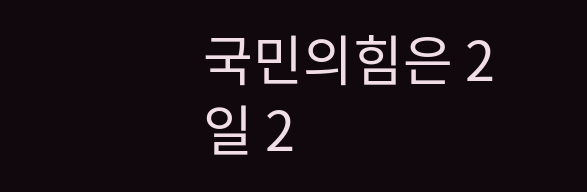국민의힘은 2일 2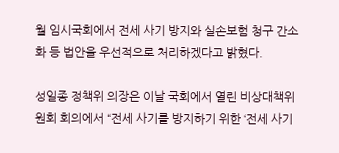월 임시국회에서 전세 사기 방지와 실손보험 청구 간소화 등 법안을 우선적으로 처리하겠다고 밝혔다.

성일종 정책위 의장은 이날 국회에서 열린 비상대책위원회 회의에서 “전세 사기를 방지하기 위한 ‘전세 사기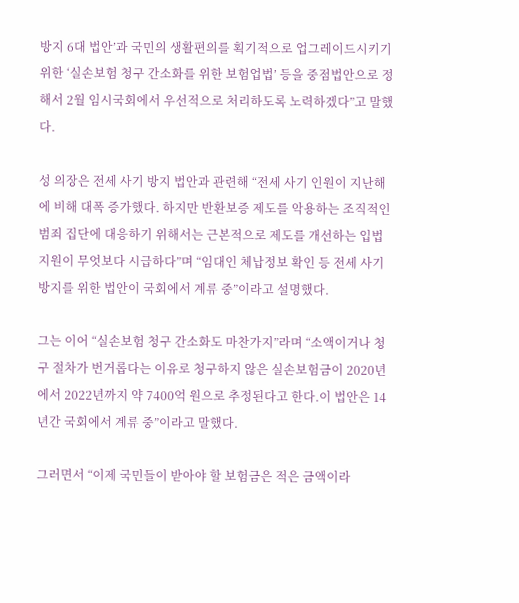방지 6대 법안’과 국민의 생활편의를 획기적으로 업그레이드시키기 위한 ‘실손보험 청구 간소화를 위한 보험업법’ 등을 중점법안으로 정해서 2월 임시국회에서 우선적으로 처리하도록 노력하겠다”고 말했다.

성 의장은 전세 사기 방지 법안과 관련해 “전세 사기 인원이 지난해에 비해 대폭 증가했다. 하지만 반환보증 제도를 악용하는 조직적인 범죄 집단에 대응하기 위해서는 근본적으로 제도를 개선하는 입법 지원이 무엇보다 시급하다”며 “임대인 체납정보 확인 등 전세 사기 방지를 위한 법안이 국회에서 계류 중”이라고 설명했다.

그는 이어 “실손보험 청구 간소화도 마찬가지”라며 “소액이거나 청구 절차가 번거롭다는 이유로 청구하지 않은 실손보험금이 2020년에서 2022년까지 약 7400억 원으로 추정된다고 한다.이 법안은 14년간 국회에서 계류 중”이라고 말했다.

그러면서 “이제 국민들이 받아야 할 보험금은 적은 금액이라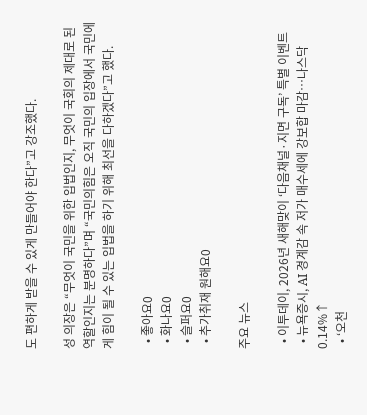도 편하게 받을 수 있게 만들어야 한다”고 강조했다.

성 의장은 “무엇이 국민을 위한 입법인지, 무엇이 국회의 제대로 된 역할인지는 분명하다”며 “국민의힘은 오직 국민의 입장에서 국민에게 힘이 될 수 있는 입법을 하기 위해 최선을 다하겠다”고 했다.

  • 좋아요0
  • 화나요0
  • 슬퍼요0
  • 추가취재 원해요0

주요 뉴스

  • 이투데이, 2026년 새해맞이 ‘다음채널·지면 구독’ 특별 이벤트
  • 뉴욕증시, AI 경계감 속 저가 매수세에 강보합 마감…나스닥 0.14%↑
  • ‘오천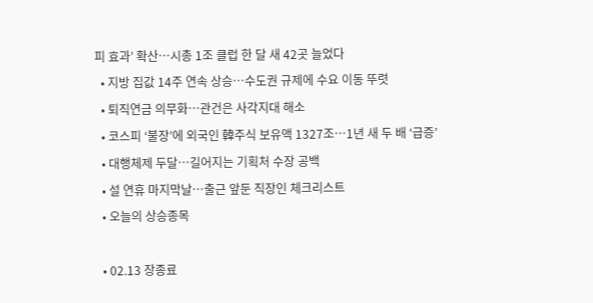피 효과’ 확산…시총 1조 클럽 한 달 새 42곳 늘었다
  • 지방 집값 14주 연속 상승⋯수도권 규제에 수요 이동 뚜렷
  • 퇴직연금 의무화⋯관건은 사각지대 해소
  • 코스피 ‘불장’에 외국인 韓주식 보유액 1327조…1년 새 두 배 ‘급증’
  • 대행체제 두달…길어지는 기획처 수장 공백
  • 설 연휴 마지막날…출근 앞둔 직장인 체크리스트
  • 오늘의 상승종목

  • 02.13 장종료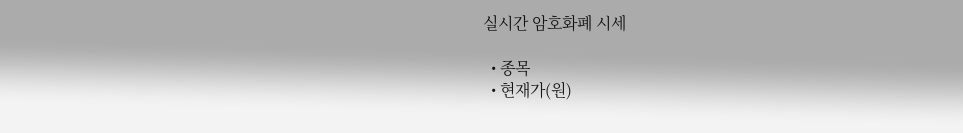실시간 암호화폐 시세

  • 종목
  • 현재가(원)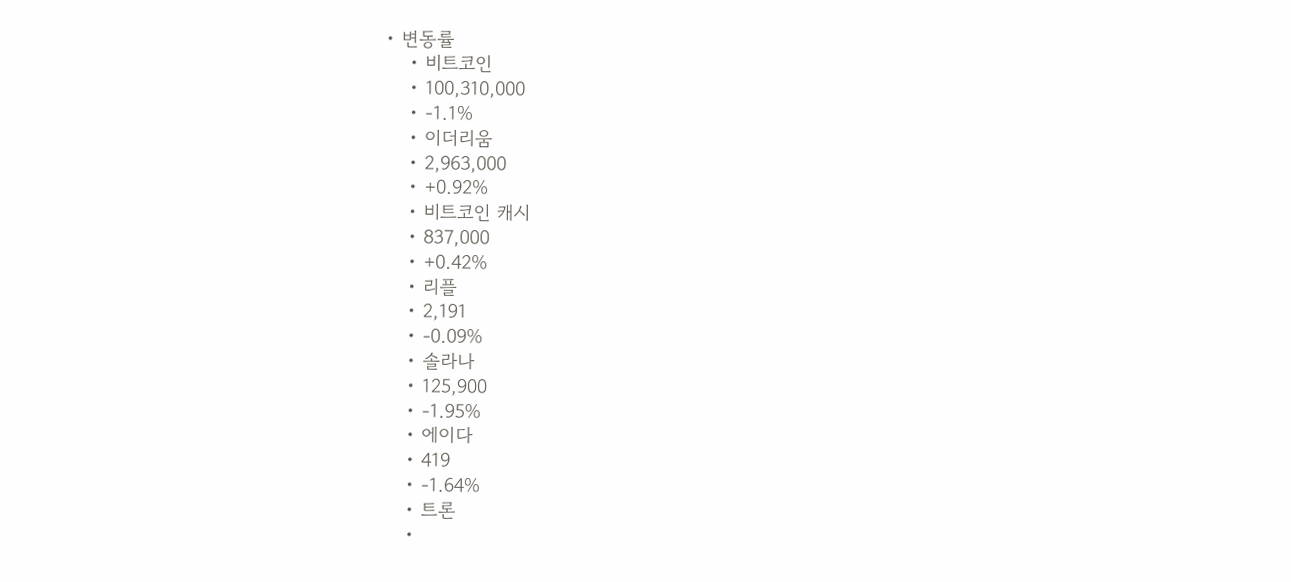• 변동률
    • 비트코인
    • 100,310,000
    • -1.1%
    • 이더리움
    • 2,963,000
    • +0.92%
    • 비트코인 캐시
    • 837,000
    • +0.42%
    • 리플
    • 2,191
    • -0.09%
    • 솔라나
    • 125,900
    • -1.95%
    • 에이다
    • 419
    • -1.64%
    • 트론
    •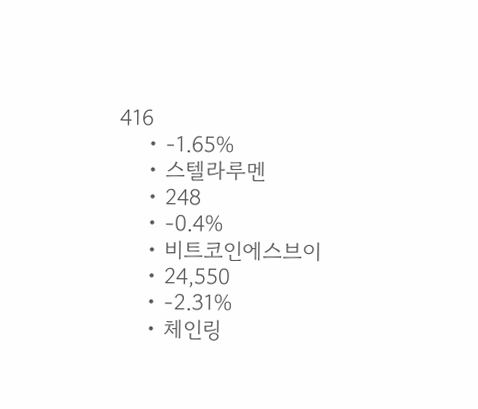416
    • -1.65%
    • 스텔라루멘
    • 248
    • -0.4%
    • 비트코인에스브이
    • 24,550
    • -2.31%
    • 체인링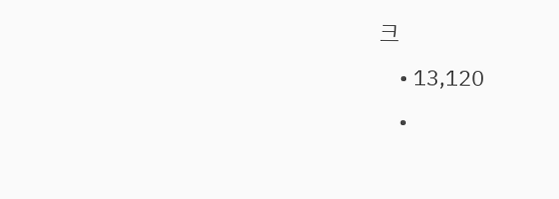크
    • 13,120
    •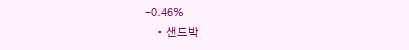-0.46%
    • 샌드박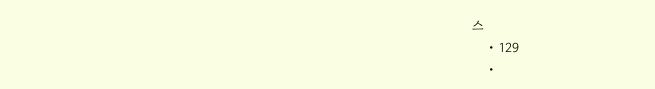스
    • 129
    •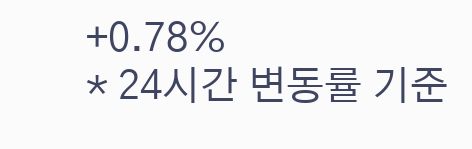+0.78%
* 24시간 변동률 기준